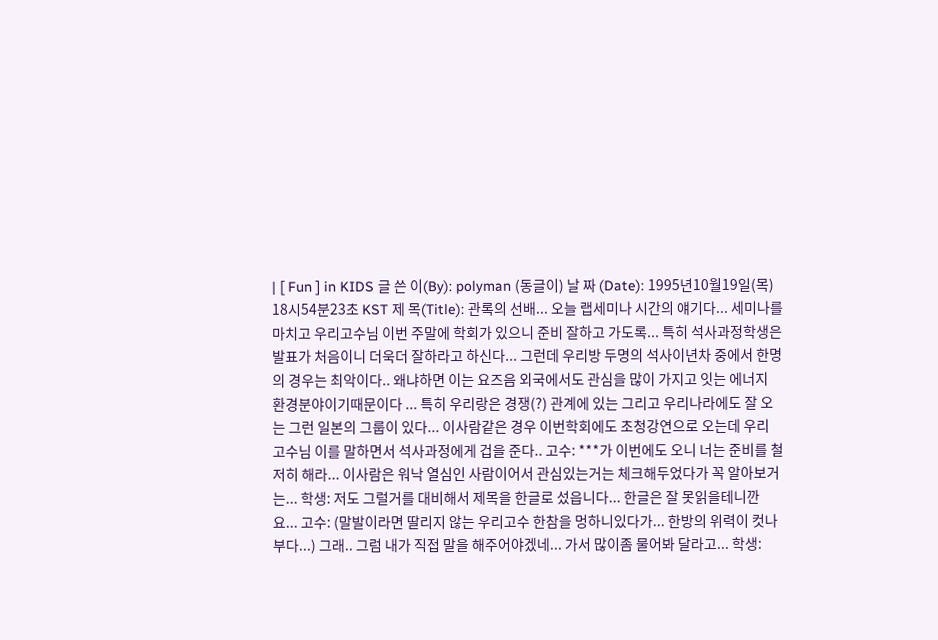| [ Fun ] in KIDS 글 쓴 이(By): polyman (동글이) 날 짜 (Date): 1995년10월19일(목) 18시54분23초 KST 제 목(Title): 관록의 선배... 오늘 랩세미나 시간의 얘기다... 세미나를 마치고 우리고수님 이번 주말에 학회가 있으니 준비 잘하고 가도록... 특히 석사과정학생은 발표가 처음이니 더욱더 잘하라고 하신다... 그런데 우리방 두명의 석사이년차 중에서 한명의 경우는 최악이다.. 왜냐하면 이는 요즈음 외국에서도 관심을 많이 가지고 잇는 에너지 환경분야이기때문이다 ... 특히 우리랑은 경쟁(?) 관계에 있는 그리고 우리나라에도 잘 오는 그런 일본의 그룹이 있다... 이사람같은 경우 이번학회에도 초청강연으로 오는데 우리 고수님 이를 말하면서 석사과정에게 겁을 준다.. 고수: ***가 이번에도 오니 너는 준비를 철저히 해라... 이사람은 워낙 열심인 사람이어서 관심있는거는 체크해두었다가 꼭 알아보거는... 학생: 저도 그럴거를 대비해서 제목을 한글로 섰읍니다... 한글은 잘 못읽을테니깐요... 고수: (말발이라면 딸리지 않는 우리고수 한참을 멍하니있다가... 한방의 위력이 컷나부다...) 그래.. 그럼 내가 직접 말을 해주어야겠네... 가서 많이좀 물어봐 달라고... 학생: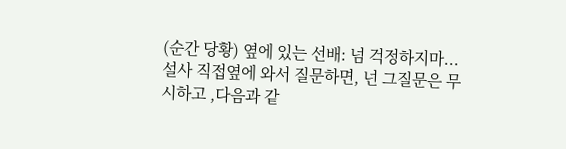(순간 당황) 옆에 있는 선배: 넘 걱정하지마... 설사 직접옆에 와서 질문하면, 넌 그질문은 무시하고 ,다음과 같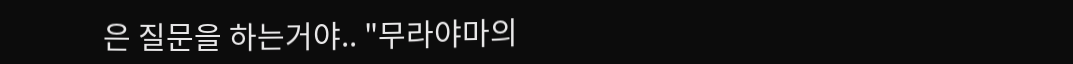은 질문을 하는거야.. "무라야마의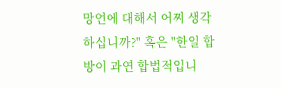망언에 대해서 어찌 생각하십니까?" 혹은 "한일 합방이 과연 합법적입니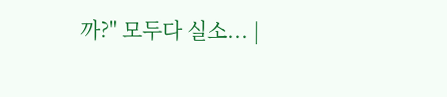까?" 모두다 실소... |